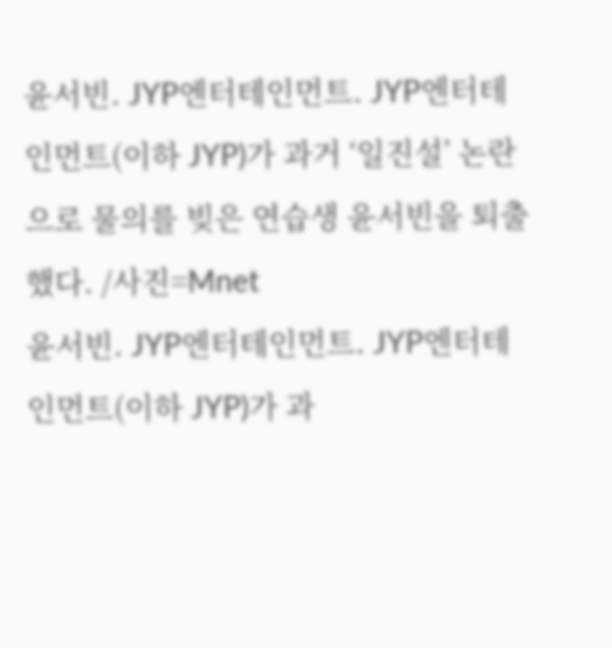윤서빈. JYP엔터테인먼트. JYP엔터테인먼트(이하 JYP)가 과거 ‘일진설’ 논란으로 물의를 빚은 연습생 윤서빈을 퇴출했다. /사진=Mnet
윤서빈. JYP엔터테인먼트. JYP엔터테인먼트(이하 JYP)가 과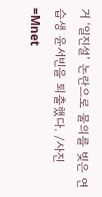거 ‘일진설’ 논란으로 물의를 빚은 연습생 윤서빈을 퇴출했다. /사진=Mnet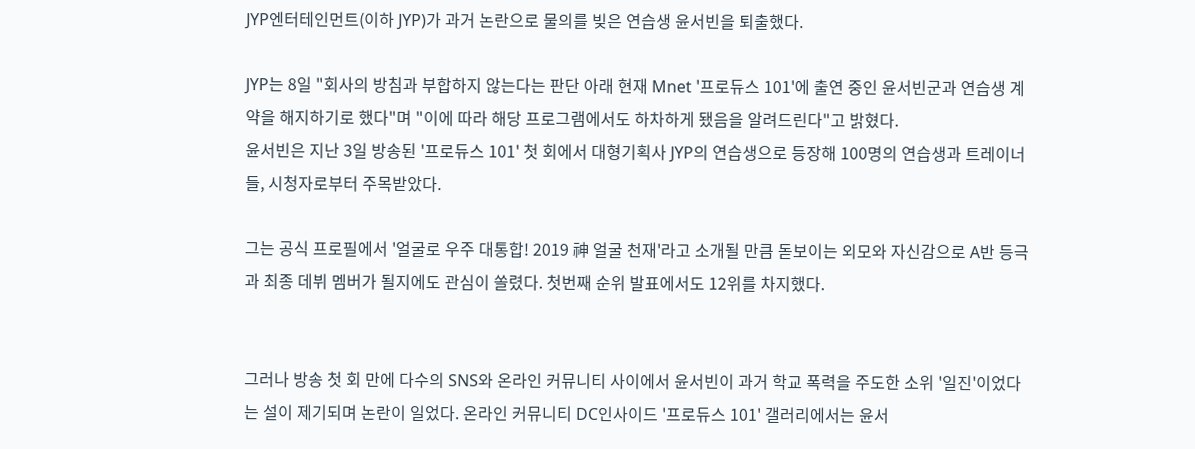JYP엔터테인먼트(이하 JYP)가 과거 논란으로 물의를 빚은 연습생 윤서빈을 퇴출했다.

JYP는 8일 "회사의 방침과 부합하지 않는다는 판단 아래 현재 Mnet '프로듀스 101'에 출연 중인 윤서빈군과 연습생 계약을 해지하기로 했다"며 "이에 따라 해당 프로그램에서도 하차하게 됐음을 알려드린다"고 밝혔다.
윤서빈은 지난 3일 방송된 '프로듀스 101' 첫 회에서 대형기획사 JYP의 연습생으로 등장해 100명의 연습생과 트레이너들, 시청자로부터 주목받았다.

그는 공식 프로필에서 '얼굴로 우주 대통합! 2019 神 얼굴 천재'라고 소개될 만큼 돋보이는 외모와 자신감으로 A반 등극과 최종 데뷔 멤버가 될지에도 관심이 쏠렸다. 첫번째 순위 발표에서도 12위를 차지했다.


그러나 방송 첫 회 만에 다수의 SNS와 온라인 커뮤니티 사이에서 윤서빈이 과거 학교 폭력을 주도한 소위 '일진'이었다는 설이 제기되며 논란이 일었다. 온라인 커뮤니티 DC인사이드 '프로듀스 101' 갤러리에서는 윤서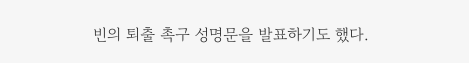빈의 퇴출 촉구 성명문을 발표하기도 했다.